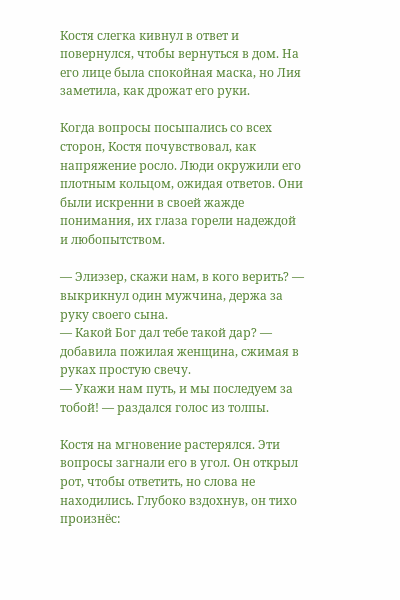Костя слегка кивнул в ответ и повернулся, чтобы вернуться в дом. На его лице была спокойная маска, но Лия заметила, как дрожат его руки.

Когда вопросы посыпались со всех сторон, Костя почувствовал, как напряжение росло. Люди окружили его плотным кольцом, ожидая ответов. Они были искренни в своей жажде понимания, их глаза горели надеждой и любопытством.

— Элиэзер, скажи нам, в кого верить? — выкрикнул один мужчина, держа за руку своего сына.
— Какой Бог дал тебе такой дар? — добавила пожилая женщина, сжимая в руках простую свечу.
— Укажи нам путь, и мы последуем за тобой! — раздался голос из толпы.

Костя на мгновение растерялся. Эти вопросы загнали его в угол. Он открыл рот, чтобы ответить, но слова не находились. Глубоко вздохнув, он тихо произнёс: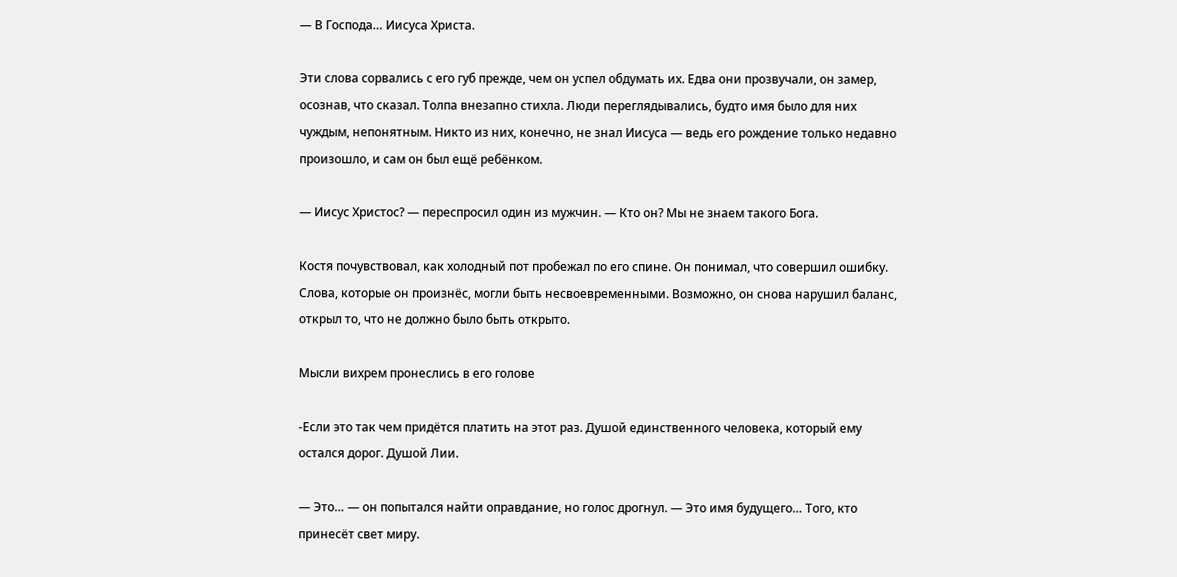— В Господа… Иисуса Христа.

Эти слова сорвались с его губ прежде, чем он успел обдумать их. Едва они прозвучали, он замер, осознав, что сказал. Толпа внезапно стихла. Люди переглядывались, будто имя было для них чуждым, непонятным. Никто из них, конечно, не знал Иисуса — ведь его рождение только недавно произошло, и сам он был ещё ребёнком.

— Иисус Христос? — переспросил один из мужчин. — Кто он? Мы не знаем такого Бога.

Костя почувствовал, как холодный пот пробежал по его спине. Он понимал, что совершил ошибку. Слова, которые он произнёс, могли быть несвоевременными. Возможно, он снова нарушил баланс, открыл то, что не должно было быть открыто.

Мысли вихрем пронеслись в его голове

-Если это так чем придётся платить на этот раз. Душой единственного человека, который ему остался дорог. Душой Лии.

— Это… — он попытался найти оправдание, но голос дрогнул. — Это имя будущего… Того, кто принесёт свет миру.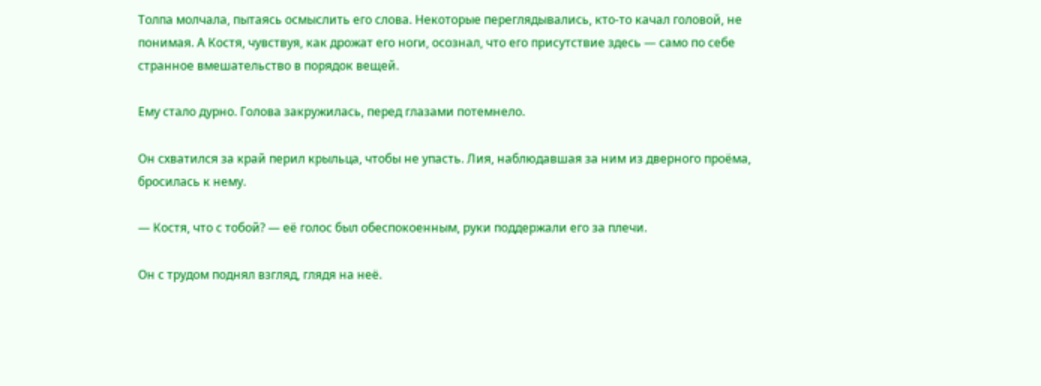Толпа молчала, пытаясь осмыслить его слова. Некоторые переглядывались, кто-то качал головой, не понимая. А Костя, чувствуя, как дрожат его ноги, осознал, что его присутствие здесь — само по себе странное вмешательство в порядок вещей.

Ему стало дурно. Голова закружилась, перед глазами потемнело.

Он схватился за край перил крыльца, чтобы не упасть. Лия, наблюдавшая за ним из дверного проёма, бросилась к нему.

— Костя, что с тобой? — её голос был обеспокоенным, руки поддержали его за плечи.

Он с трудом поднял взгляд, глядя на неё.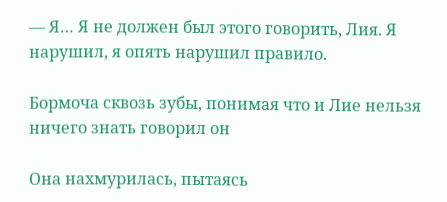— Я… Я не должен был этого говорить, Лия. Я нарушил, я опять нарушил правило.

Бормоча сквозь зубы, понимая что и Лие нельзя ничего знать говорил он

Она нахмурилась, пытаясь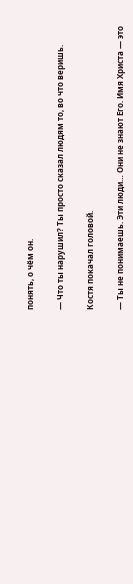понять, о чём он.

— Что ты нарушил? Ты просто сказал людям то, во что веришь.

Костя покачал головой.

— Ты не понимаешь. Эти люди… Они не знают Его. Имя Христа — это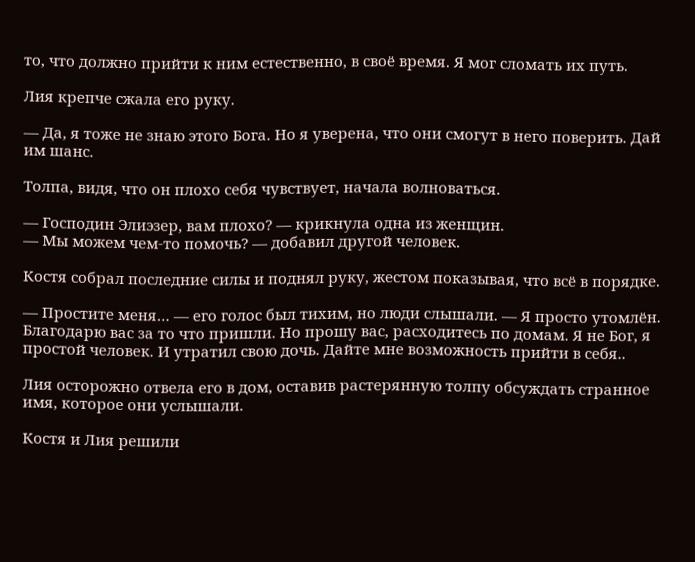то, что должно прийти к ним естественно, в своё время. Я мог сломать их путь.

Лия крепче сжала его руку.

— Да, я тоже не знаю этого Бога. Но я уверена, что они смогут в него поверить. Дай им шанс.

Толпа, видя, что он плохо себя чувствует, начала волноваться.

— Господин Элиэзер, вам плохо? — крикнула одна из женщин.
— Мы можем чем-то помочь? — добавил другой человек.

Костя собрал последние силы и поднял руку, жестом показывая, что всё в порядке.

— Простите меня… — его голос был тихим, но люди слышали. — Я просто утомлён. Благодарю вас за то что пришли. Но прошу вас, расходитесь по домам. Я не Бог, я простой человек. И утратил свою дочь. Дайте мне возможность прийти в себя..

Лия осторожно отвела его в дом, оставив растерянную толпу обсуждать странное имя, которое они услышали.

Костя и Лия решили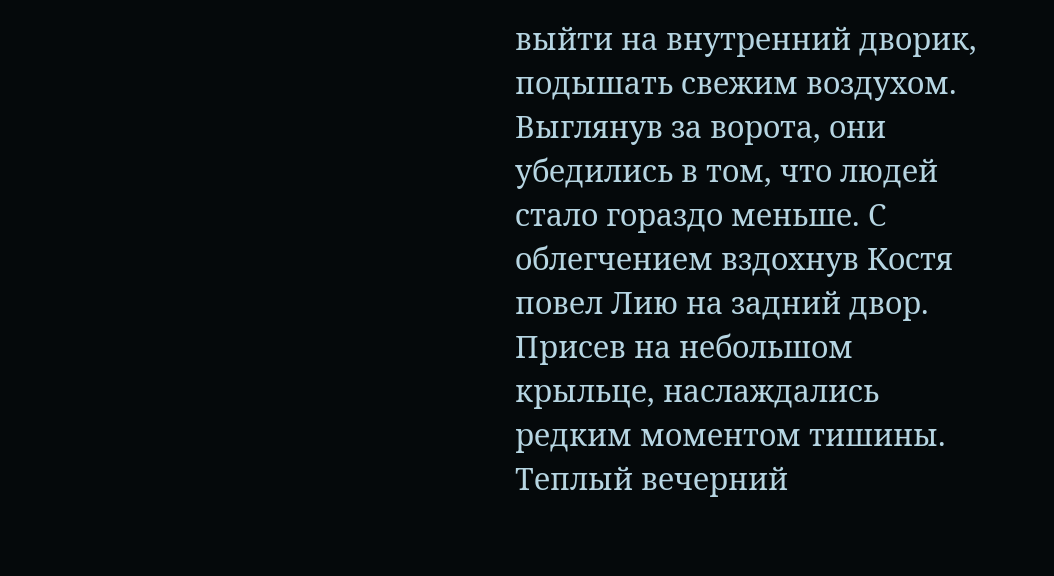выйти на внутренний дворик, подышать свежим воздухом. Выглянув за ворота, они убедились в том, что людей стало гораздо меньше. С облегчением вздохнув Костя повел Лию на задний двор. Присев на небольшом крыльце, наслаждались редким моментом тишины. Теплый вечерний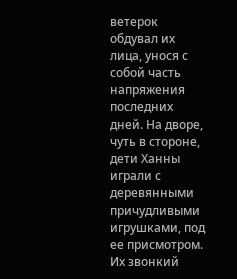ветерок обдувал их лица, унося с собой часть напряжения последних дней. На дворе, чуть в стороне, дети Ханны играли с деревянными причудливыми игрушками, под ее присмотром. Их звонкий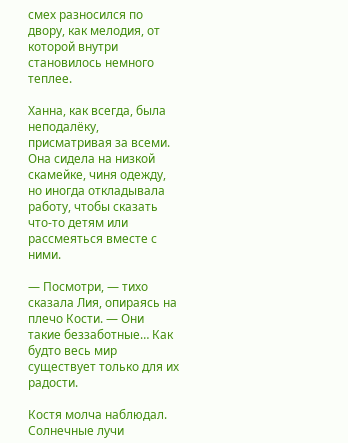смех разносился по двору, как мелодия, от которой внутри становилось немного теплее.

Ханна, как всегда, была неподалёку, присматривая за всеми. Она сидела на низкой скамейке, чиня одежду, но иногда откладывала работу, чтобы сказать что-то детям или рассмеяться вместе с ними.

— Посмотри, — тихо сказала Лия, опираясь на плечо Кости. — Они такие беззаботные… Как будто весь мир существует только для их радости.

Костя молча наблюдал. Солнечные лучи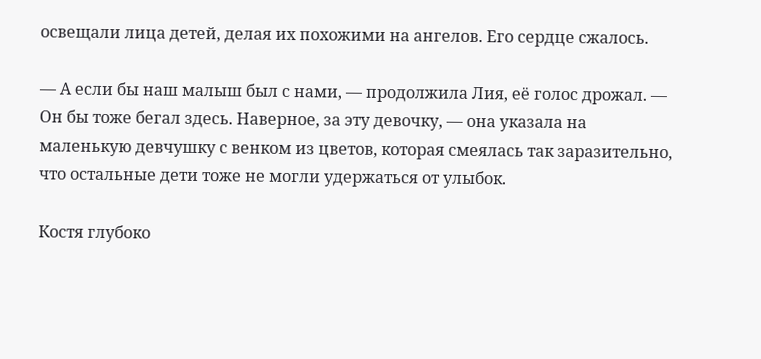освещали лица детей, делая их похожими на ангелов. Его сердце сжалось.

— А если бы наш малыш был с нами, — продолжила Лия, её голос дрожал. — Он бы тоже бегал здесь. Наверное, за эту девочку, — она указала на маленькую девчушку с венком из цветов, которая смеялась так заразительно, что остальные дети тоже не могли удержаться от улыбок.

Костя глубоко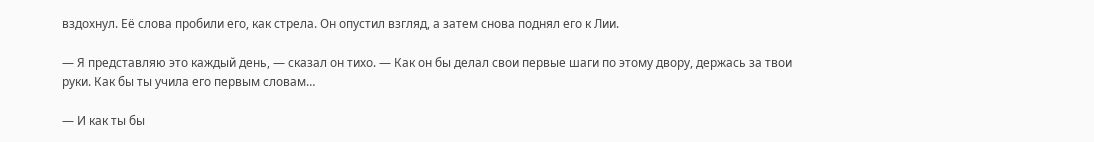вздохнул. Её слова пробили его, как стрела. Он опустил взгляд, а затем снова поднял его к Лии.

— Я представляю это каждый день, — сказал он тихо. — Как он бы делал свои первые шаги по этому двору, держась за твои руки. Как бы ты учила его первым словам…

— И как ты бы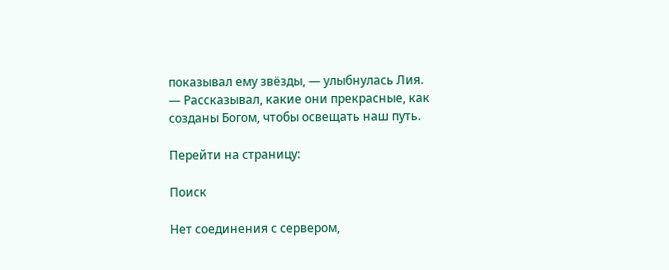показывал ему звёзды, — улыбнулась Лия. — Рассказывал, какие они прекрасные, как созданы Богом, чтобы освещать наш путь.

Перейти на страницу:

Поиск

Нет соединения с сервером,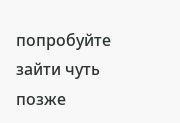попробуйте зайти чуть позже